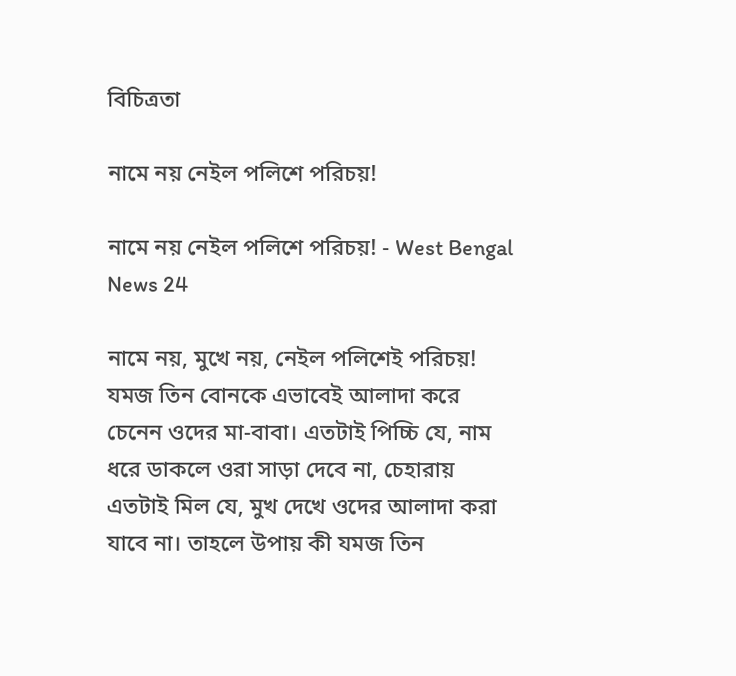বিচিত্রতা

নামে নয় নেইল পলিশে পরিচয়!

নামে নয় নেইল পলিশে পরিচয়! - West Bengal News 24

নামে নয়, মুখে নয়, নেইল পলিশেই পরিচয়! যমজ তিন বোনকে এভাবেই আলাদা করে চেনেন ওদের মা-বাবা। এতটাই পিচ্চি যে, নাম ধরে ডাকলে ওরা সাড়া দেবে না, চেহারায় এতটাই মিল যে, মুখ দেখে ওদের আলাদা করা যাবে না। তাহলে উপায় কী যমজ তিন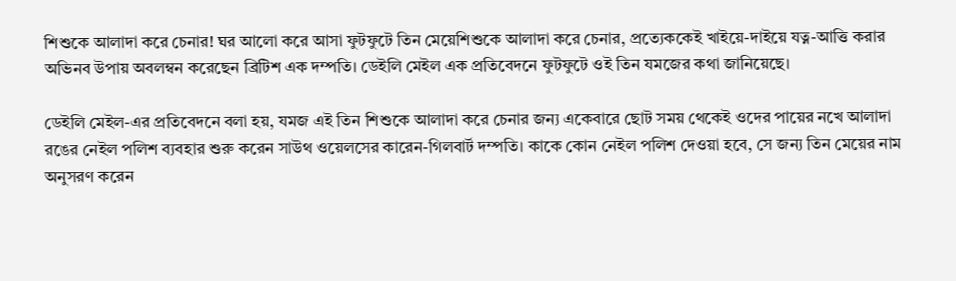শিশুকে আলাদা করে চেনার! ঘর আলো করে আসা ফুটফুটে তিন মেয়েশিশুকে আলাদা করে চেনার, প্রত্যেককেই খাইয়ে-দাইয়ে যত্ন-আত্তি করার অভিনব উপায় অবলম্বন করেছেন ব্রিটিশ এক দম্পতি। ডেইলি মেইল এক প্রতিবেদনে ফুটফুটে ওই তিন যমজের কথা জানিয়েছে।

ডেইলি মেইল-এর প্রতিবেদনে বলা হয়, যমজ এই তিন শিশুকে আলাদা করে চেনার জন্য একেবারে ছোট সময় থেকেই ওদের পায়ের নখে আলাদা রঙের নেইল পলিশ ব্যবহার শুরু করেন সাউথ ওয়েলসের কারেন-গিলবার্ট দম্পতি। কাকে কোন নেইল পলিশ দেওয়া হবে, সে জন্য তিন মেয়ের নাম অনুসরণ করেন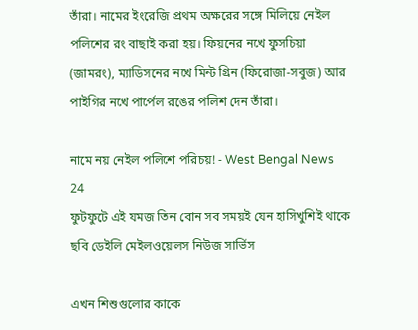তাঁরা। নামের ইংরেজি প্রথম অক্ষরের সঙ্গে মিলিয়ে নেইল পলিশের রং বাছাই করা হয়। ফিয়নের নখে ফুসচিয়া (জামরং), ম্যাডিসনের নখে মিন্ট গ্রিন (ফিরোজা-সবুজ) আর পাইগির নখে পার্পেল রঙের পলিশ দেন তাঁরা।

নামে নয় নেইল পলিশে পরিচয়! - West Bengal News 24
ফুটফুটে এই যমজ তিন বোন সব সময়ই যেন হাসিখুশিই থাকে ছবি ডেইলি মেইলওয়েলস নিউজ সার্ভিস

এখন শিশুগুলোর কাকে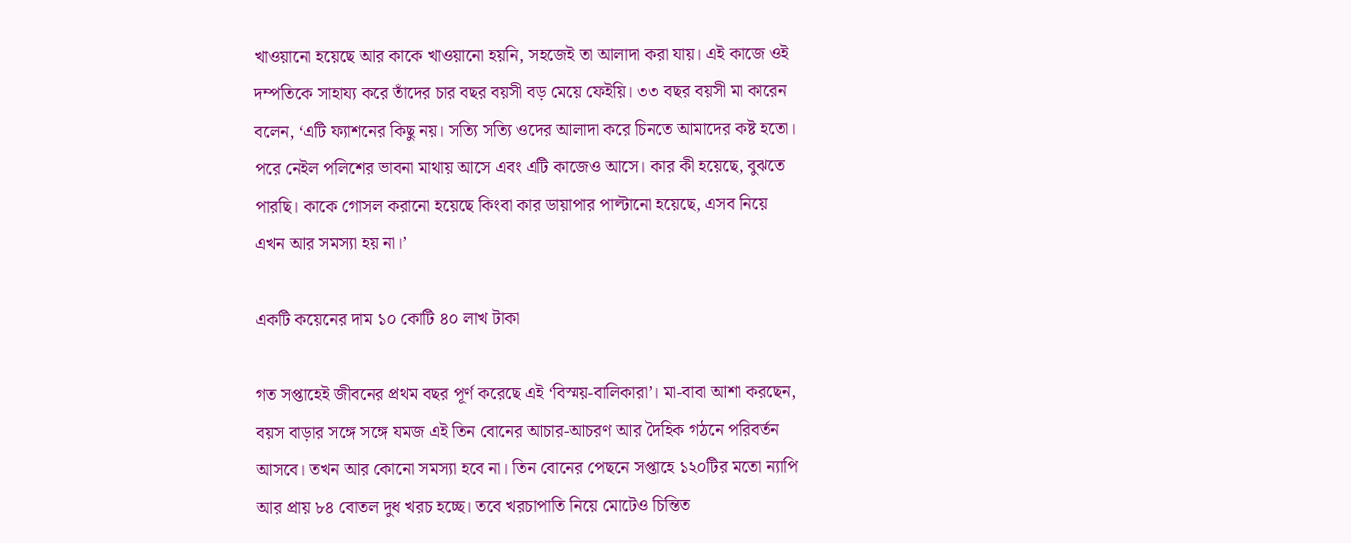খাওয়ানো হয়েছে আর কাকে খাওয়ানো হয়নি, সহজেই তা আলাদা করা যায়। এই কাজে ওই দম্পতিকে সাহায্য করে তাঁদের চার বছর বয়সী বড় মেয়ে ফেইয়ি। ৩৩ বছর বয়সী মা কারেন বলেন, ‘এটি ফ্যাশনের কিছু নয়। সত্যি সত্যি ওদের আলাদা করে চিনতে আমাদের কষ্ট হতো। পরে নেইল পলিশের ভাবনা মাথায় আসে এবং এটি কাজেও আসে। কার কী হয়েছে, বুঝতে পারছি। কাকে গোসল করানো হয়েছে কিংবা কার ডায়াপার পাল্টানো হয়েছে, এসব নিয়ে এখন আর সমস্যা হয় না।’

একটি কয়েনের দাম ১০ কোটি ৪০ লাখ টাকা

গত সপ্তাহেই জীবনের প্রথম বছর পূর্ণ করেছে এই ‘বিস্ময়-বালিকারা’। মা-বাবা আশা করছেন, বয়স বাড়ার সঙ্গে সঙ্গে যমজ এই তিন বোনের আচার-আচরণ আর দৈহিক গঠনে পরিবর্তন আসবে। তখন আর কোনো সমস্যা হবে না। তিন বোনের পেছনে সপ্তাহে ১২০টির মতো ন্যাপি আর প্রায় ৮৪ বোতল দুধ খরচ হচ্ছে। তবে খরচাপাতি নিয়ে মোটেও চিন্তিত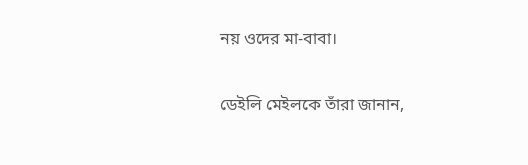নয় ওদের মা-বাবা।

ডেইলি মেইলকে তাঁরা জানান,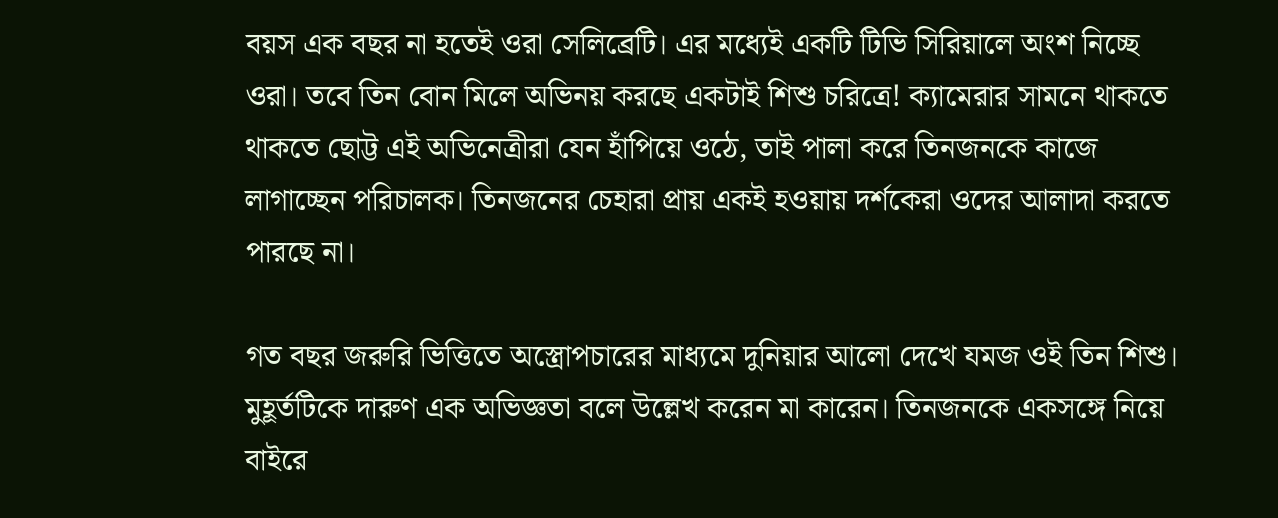বয়স এক বছর না হতেই ওরা সেলিব্রেটি। এর মধ্যেই একটি টিভি সিরিয়ালে অংশ নিচ্ছে ওরা। তবে তিন বোন মিলে অভিনয় করছে একটাই শিশু চরিত্রে! ক্যামেরার সামনে থাকতে থাকতে ছোট্ট এই অভিনেত্রীরা যেন হাঁপিয়ে ওঠে, তাই পালা করে তিনজনকে কাজে লাগাচ্ছেন পরিচালক। তিনজনের চেহারা প্রায় একই হওয়ায় দর্শকেরা ওদের আলাদা করতে পারছে না।

গত বছর জরুরি ভিত্তিতে অস্ত্রোপচারের মাধ্যমে দুনিয়ার আলো দেখে যমজ ওই তিন শিশু। মুহূর্তটিকে দারুণ এক অভিজ্ঞতা বলে উল্লেখ করেন মা কারেন। তিনজনকে একসঙ্গে নিয়ে বাইরে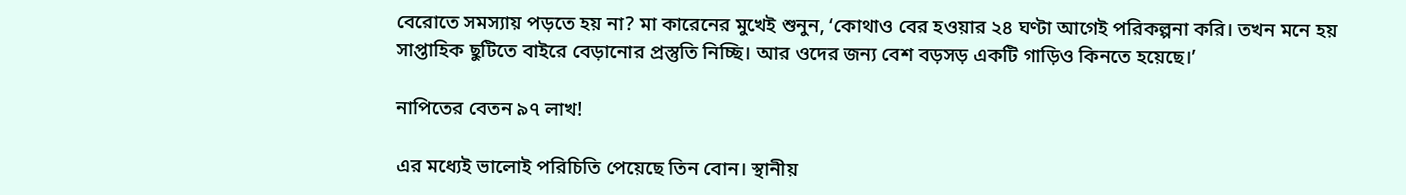বেরোতে সমস্যায় পড়তে হয় না? মা কারেনের মুখেই শুনুন, ‘কোথাও বের হওয়ার ২৪ ঘণ্টা আগেই পরিকল্পনা করি। তখন মনে হয় সাপ্তাহিক ছুটিতে বাইরে বেড়ানোর প্রস্তুতি নিচ্ছি। আর ওদের জন্য বেশ বড়সড় একটি গাড়িও কিনতে হয়েছে।’

নাপিতের বেতন ৯৭ লাখ!

এর মধ্যেই ভালোই পরিচিতি পেয়েছে তিন বোন। স্থানীয়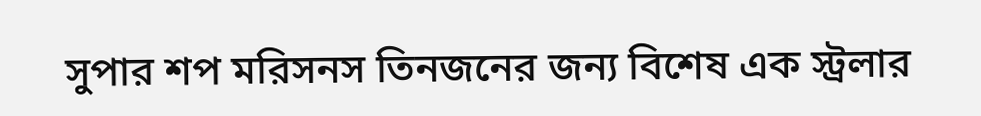সুপার শপ মরিসনস তিনজনের জন্য বিশেষ এক স্ট্রলার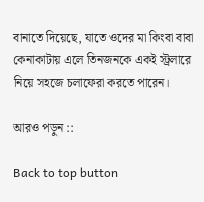বানাতে দিয়েছে, যাতে ওদের মা কিংবা বাবা কেনাকাটায় এলে তিনজনকে একই স্ট্রলারে নিয়ে সহজে চলাফেরা করতে পারেন।

আরও পড়ুন ::

Back to top button